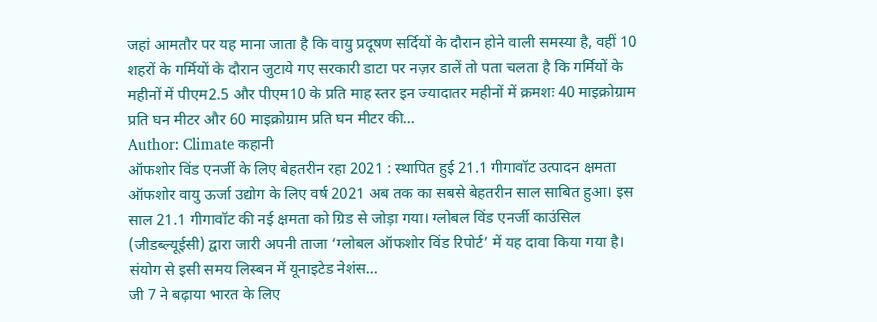जहां आमतौर पर यह माना जाता है कि वायु प्रदूषण सर्दियों के दौरान होने वाली समस्या है, वहीं 10 शहरों के गर्मियों के दौरान जुटाये गए सरकारी डाटा पर नज़र डालें तो पता चलता है कि गर्मियों के महीनों में पीएम2.5 और पीएम10 के प्रति माह स्तर इन ज्यादातर महीनों में क्रमशः 40 माइक्रोग्राम प्रति घन मीटर और 60 माइक्रोग्राम प्रति घन मीटर की…
Author: Climate कहानी
ऑफशोर विंड एनर्जी के लिए बेहतरीन रहा 2021 : स्थापित हुई 21.1 गीगावॉट उत्पादन क्षमता
ऑफशोर वायु ऊर्जा उद्योग के लिए वर्ष 2021 अब तक का सबसे बेहतरीन साल साबित हुआ। इस साल 21.1 गीगावॉट की नई क्षमता को ग्रिड से जोड़ा गया। ग्लोबल विंड एनर्जी काउंसिल (जीडब्ल्यूईसी) द्वारा जारी अपनी ताजा ‘ग्लोबल ऑफशोर विंड रिपोर्ट’ में यह दावा किया गया है। संयोग से इसी समय लिस्बन में यूनाइटेड नेशंस…
जी 7 ने बढ़ाया भारत के लिए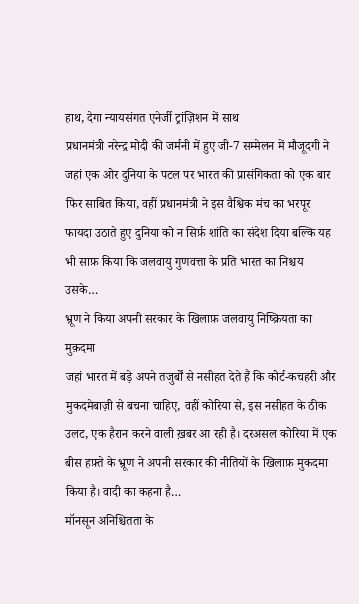हाथ, देगा न्यायसंगत एनेर्जी ट्रांज़िशन में साथ
प्रधानमंत्री नरेन्द्र मोदी की जर्मनी में हुए जी-7 सम्मेलन में मौजूदगी ने जहां एक ओर दुनिया के पटल पर भारत की प्रासंगिकता को एक बार फिर साबित किया, वहीं प्रधानमंत्री ने इस वैश्विक मंच का भरपूर फायदा उठाते हुए दुनिया को न सिर्फ़ शांति का संदेश दिया बल्कि यह भी साफ़ किया कि जलवायु गुणवत्ता के प्रति भारत का निश्चय उसके…
भ्रूण ने किया अपनी सरकार के खिलाफ़ जलवायु निष्क्रियता का मुक़दमा
जहां भारत में बड़े अपने तजुर्बों से नसीहत देते हैं कि कोर्ट-कचहरी और मुकदमेबाज़ी से बचना चाहिए, वहीं कोरिया से, इस नसीहत के ठीक उलट, एक हैरान करने वाली ख़बर आ रही है। दरअसल कोरिया में एक बीस हफ़्ते के भ्रूण ने अपनी सरकार की नीतियों के खिलाफ़ मुकदमा किया है। वादी का कहना है…
मॉनसून अनिश्चितता के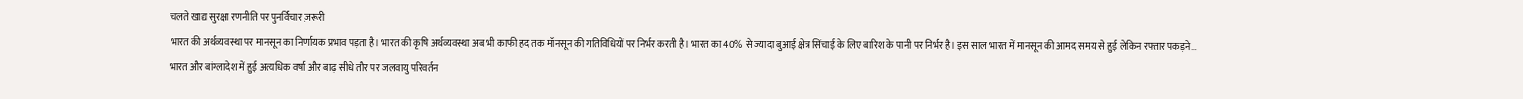चलते खाद्य सुरक्षा रणनीति पर पुनर्विचार ज़रूरी
भारत की अर्थव्यवस्था पर मानसून का निर्णायक प्रभाव पड़ता है। भारत की कृषि अर्थव्यवस्था अब भी काफी हद तक मॉनसून की गतिविधियों पर निर्भर करती है। भारत का 40% से ज्यादा बुआई क्षेत्र सिंचाई के लिए बारिश के पानी पर निर्भर है। इस साल भारत में मानसून की आमद समय से हुई लेकिन रफ्तार पकड़ने…
भारत और बांग्लादेश में हुई अत्यधिक वर्षा और बाढ़ सीधे तौर पर जलवायु परिवर्तन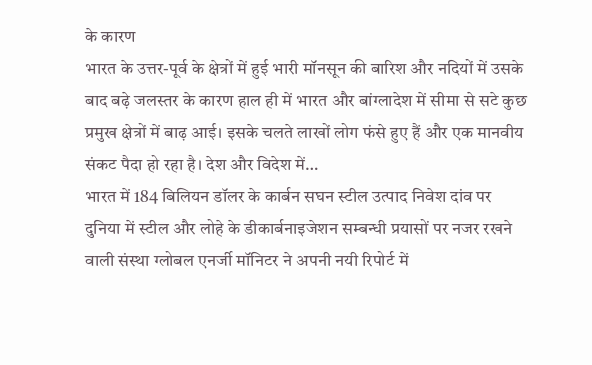के कारण
भारत के उत्तर-पूर्व के क्षेत्रों में हुई भारी मॉनसून की बारिश और नदियों में उसके बाद बढ़े जलस्तर के कारण हाल ही में भारत और बांग्लादेश में सीमा से सटे कुछ प्रमुख क्षेत्रों में बाढ़ आई। इसके चलते लाखों लोग फंसे हुए हैं और एक मानवीय संकट पैदा हो रहा है। देश और विदेश में…
भारत में 184 बिलियन डॉलर के कार्बन सघन स्टील उत्पाद निवेश दांव पर
दुनिया में स्टील और लोहे के डीकार्बनाइजेशन सम्बन्धी प्रयासों पर नजर रखने वाली संस्था ग्लोबल एनर्जी मॉनिटर ने अपनी नयी रिपोर्ट में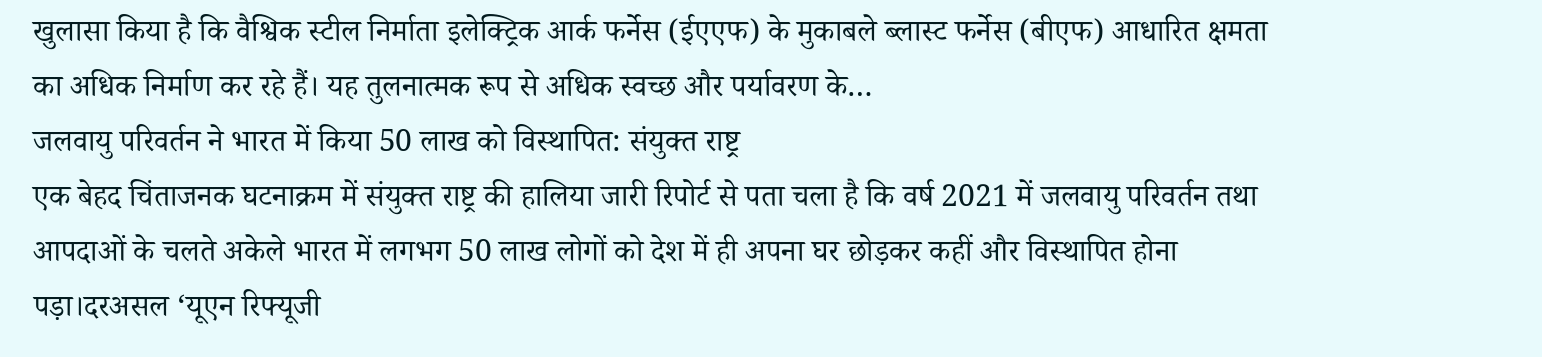खुलासा किया है कि वैश्विक स्टील निर्माता इलेक्ट्रिक आर्क फर्नेस (ईएएफ) के मुकाबले ब्लास्ट फर्नेस (बीएफ) आधारित क्षमता का अधिक निर्माण कर रहे हैं। यह तुलनात्मक रूप से अधिक स्वच्छ और पर्यावरण के…
जलवायु परिवर्तन ने भारत में किया 50 लाख को विस्थापित: संयुक्त राष्ट्र
एक बेहद चिंताजनक घटनाक्रम में संयुक्त राष्ट्र की हालिया जारी रिपोर्ट से पता चला है कि वर्ष 2021 में जलवायु परिवर्तन तथा आपदाओं के चलते अकेले भारत में लगभग 50 लाख लोगों को देश में ही अपना घर छोड़कर कहीं और विस्थापित होना पड़ा।दरअसल ‘यूएन रिफ्यूजी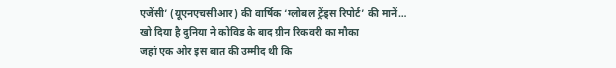एजेंसी’ (यूएनएचसीआर) की वार्षिक ‘ग्लोबल ट्रेंड्स रिपोर्ट’ की मानें…
खो दिया है दुनिया ने कोविड के बाद ग्रीन रिकवरी का मौका
जहां एक ओर इस बात की उम्मीद थी कि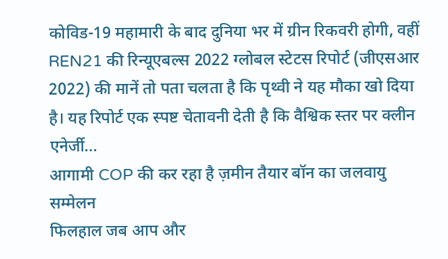कोविड-19 महामारी के बाद दुनिया भर में ग्रीन रिकवरी होगी, वहीं REN21 की रिन्यूएबल्स 2022 ग्लोबल स्टेटस रिपोर्ट (जीएसआर 2022) की मानें तो पता चलता है कि पृथ्वी ने यह मौका खो दिया है। यह रिपोर्ट एक स्पष्ट चेतावनी देती है कि वैश्विक स्तर पर क्लीन एनेर्जी…
आगामी COP की कर रहा है ज़मीन तैयार बॉन का जलवायु सम्मेलन
फिलहाल जब आप और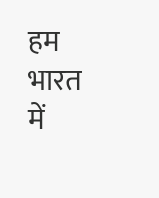हम भारत में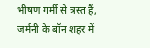भीषण गर्मी से त्रस्त हैं, जर्मनी के बॉन शहर में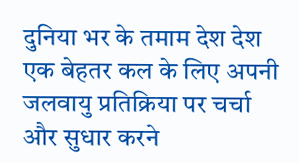दुनिया भर के तमाम देश देश एक बेहतर कल के लिए अपनी जलवायु प्रतिक्रिया पर चर्चा और सुधार करने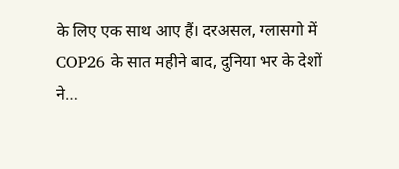के लिए एक साथ आए हैं। दरअसल, ग्लासगो में COP26 के सात महीने बाद, दुनिया भर के देशों ने…